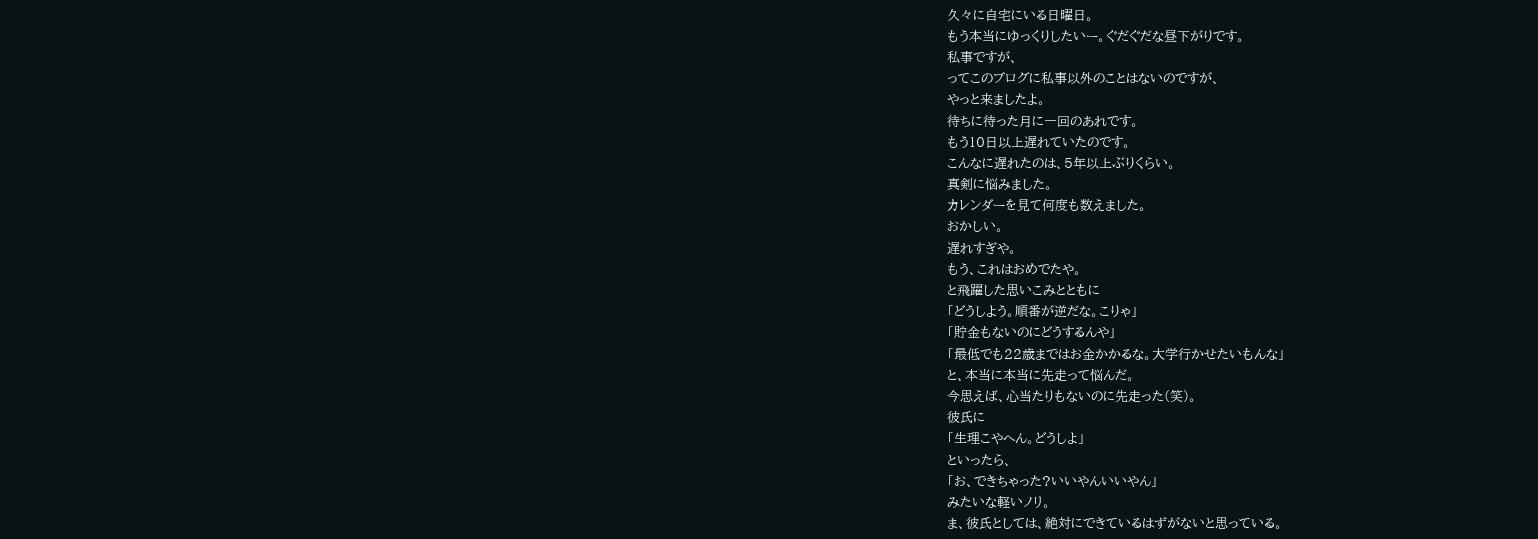久々に自宅にいる日曜日。
もう本当にゆっくりしたいー。ぐだぐだな昼下がりです。
私事ですが、
ってこのブログに私事以外のことはないのですが、
やっと来ましたよ。
待ちに待った月に一回のあれです。
もう10日以上遅れていたのです。
こんなに遅れたのは、5年以上ぶりくらい。
真剣に悩みました。
カレンダーを見て何度も数えました。
おかしい。
遅れすぎや。
もう、これはおめでたや。
と飛躍した思いこみとともに
「どうしよう。順番が逆だな。こりゃ」
「貯金もないのにどうするんや」
「最低でも22歳まではお金かかるな。大学行かせたいもんな」
と、本当に本当に先走って悩んだ。
今思えば、心当たりもないのに先走った(笑)。
彼氏に
「生理こやへん。どうしよ」
といったら、
「お、できちゃった?いいやんいいやん」
みたいな軽いノリ。
ま、彼氏としては、絶対にできているはずがないと思っている。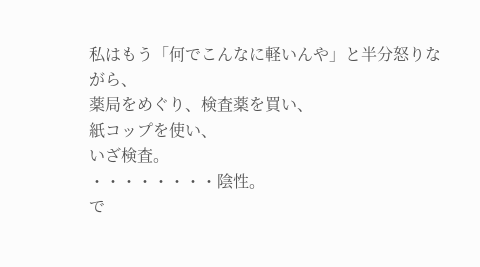私はもう「何でこんなに軽いんや」と半分怒りながら、
薬局をめぐり、検査薬を買い、
紙コップを使い、
いざ検査。
・・・・・・・・陰性。
で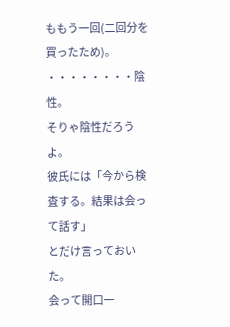ももう一回(二回分を買ったため)。
・・・・・・・・陰性。
そりゃ陰性だろうよ。
彼氏には「今から検査する。結果は会って話す」
とだけ言っておいた。
会って開口一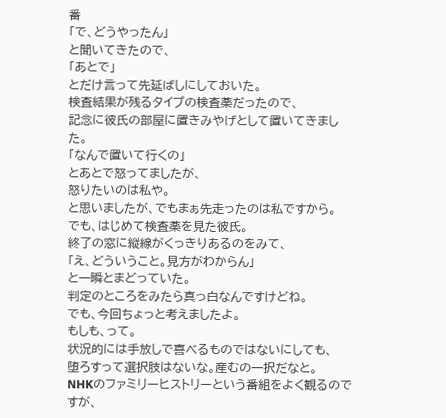番
「で、どうやったん」
と聞いてきたので、
「あとで」
とだけ言って先延ばしにしておいた。
検査結果が残るタイプの検査薬だったので、
記念に彼氏の部屋に置きみやげとして置いてきました。
「なんで置いて行くの」
とあとで怒ってましたが、
怒りたいのは私や。
と思いましたが、でもまぁ先走ったのは私ですから。
でも、はじめて検査薬を見た彼氏。
終了の窓に縦線がくっきりあるのをみて、
「え、どういうこと。見方がわからん」
と一瞬とまどっていた。
判定のところをみたら真っ白なんですけどね。
でも、今回ちょっと考えましたよ。
もしも、って。
状況的には手放しで喜べるものではないにしても、
堕ろすって選択肢はないな。産むの一択だなと。
NHKのファミリーヒストリーという番組をよく観るのですが、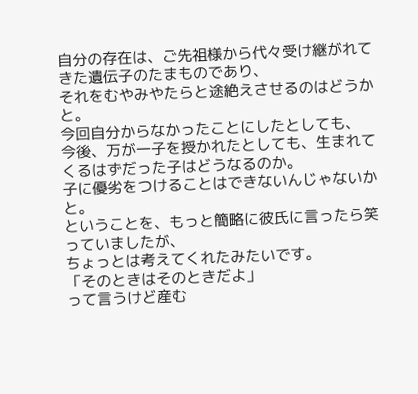自分の存在は、ご先祖様から代々受け継がれてきた遺伝子のたまものであり、
それをむやみやたらと途絶えさせるのはどうかと。
今回自分からなかったことにしたとしても、
今後、万が一子を授かれたとしても、生まれてくるはずだった子はどうなるのか。
子に優劣をつけることはできないんじゃないかと。
ということを、もっと簡略に彼氏に言ったら笑っていましたが、
ちょっとは考えてくれたみたいです。
「そのときはそのときだよ」
って言うけど産む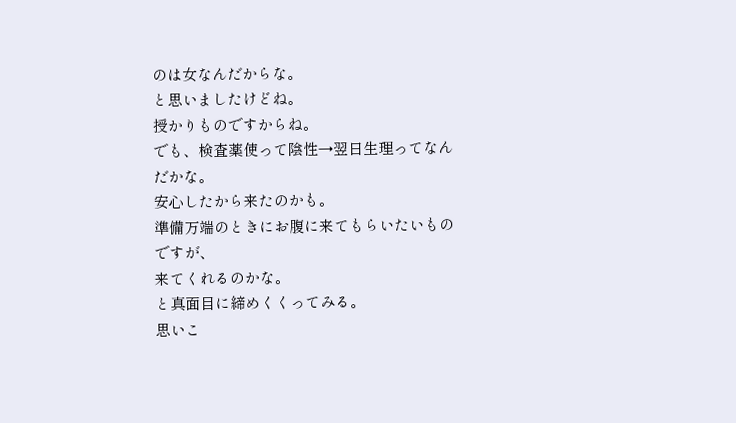のは女なんだからな。
と思いましたけどね。
授かりものですからね。
でも、検査薬使って陰性→翌日生理ってなんだかな。
安心したから来たのかも。
準備万端のときにお腹に来てもらいたいものですが、
来てくれるのかな。
と真面目に締めくくってみる。
思いこ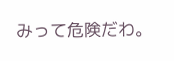みって危険だわ。